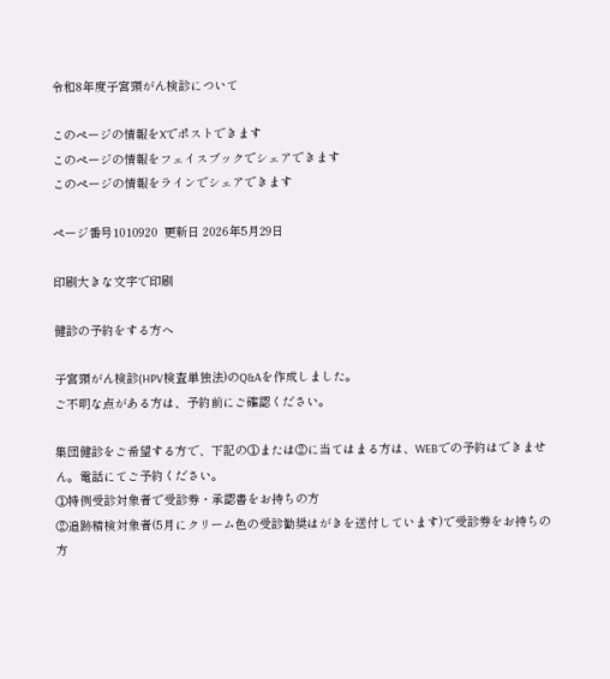令和8年度子宮頸がん検診について

このページの情報をXでポストできます
このページの情報をフェイスブックでシェアできます
このページの情報をラインでシェアできます

ページ番号1010920  更新日 2026年5月29日

印刷大きな文字で印刷

健診の予約をする方へ

子宮頸がん検診(HPV検査単独法)のQ&Aを作成しました。
ご不明な点がある方は、予約前にご確認ください。

集団健診をご希望する方で、下記の①または②に当てはまる方は、WEBでの予約はできません。電話にてご予約ください。
①特例受診対象者で受診券・承認書をお持ちの方
②追跡精検対象者(5月にクリーム色の受診勧奨はがきを送付しています)で受診券をお持ちの方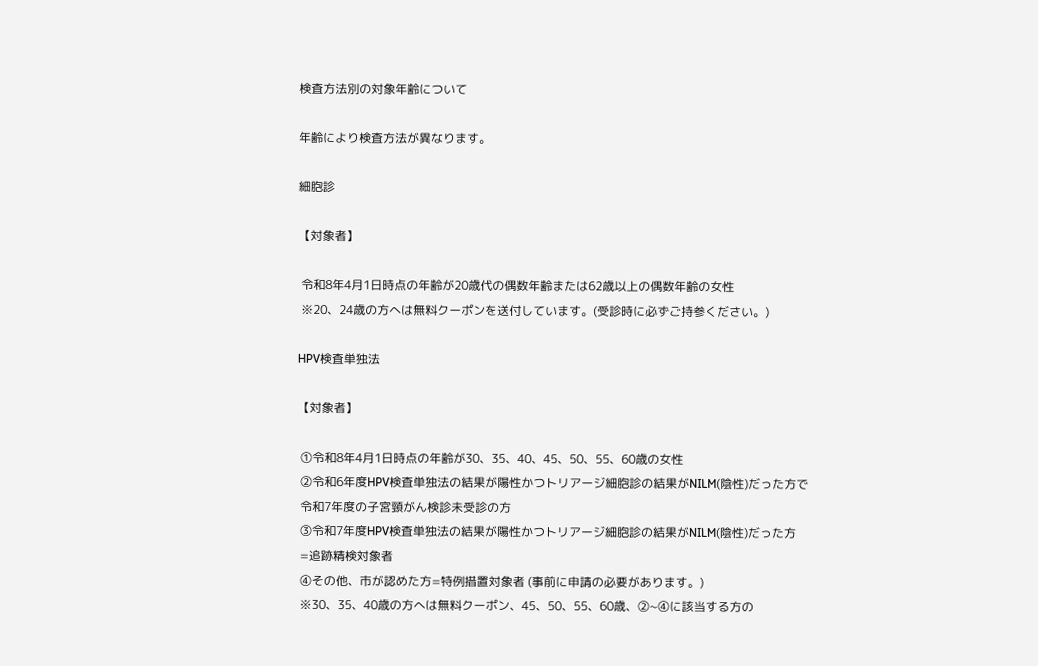検査方法別の対象年齢について

年齢により検査方法が異なります。

細胞診

【対象者】

 令和8年4月1日時点の年齢が20歳代の偶数年齢または62歳以上の偶数年齢の女性
 ※20、24歳の方へは無料クーポンを送付しています。(受診時に必ずご持参ください。)

HPV検査単独法

【対象者】

 ①令和8年4月1日時点の年齢が30、35、40、45、50、55、60歳の女性
 ②令和6年度HPV検査単独法の結果が陽性かつトリアージ細胞診の結果がNILM(陰性)だった方で
 令和7年度の子宮頸がん検診未受診の方
 ③令和7年度HPV検査単独法の結果が陽性かつトリアージ細胞診の結果がNILM(陰性)だった方
 =追跡精検対象者
 ④その他、市が認めた方=特例措置対象者 (事前に申請の必要があります。)
 ※30、35、40歳の方へは無料クーポン、45、50、55、60歳、②~④に該当する方の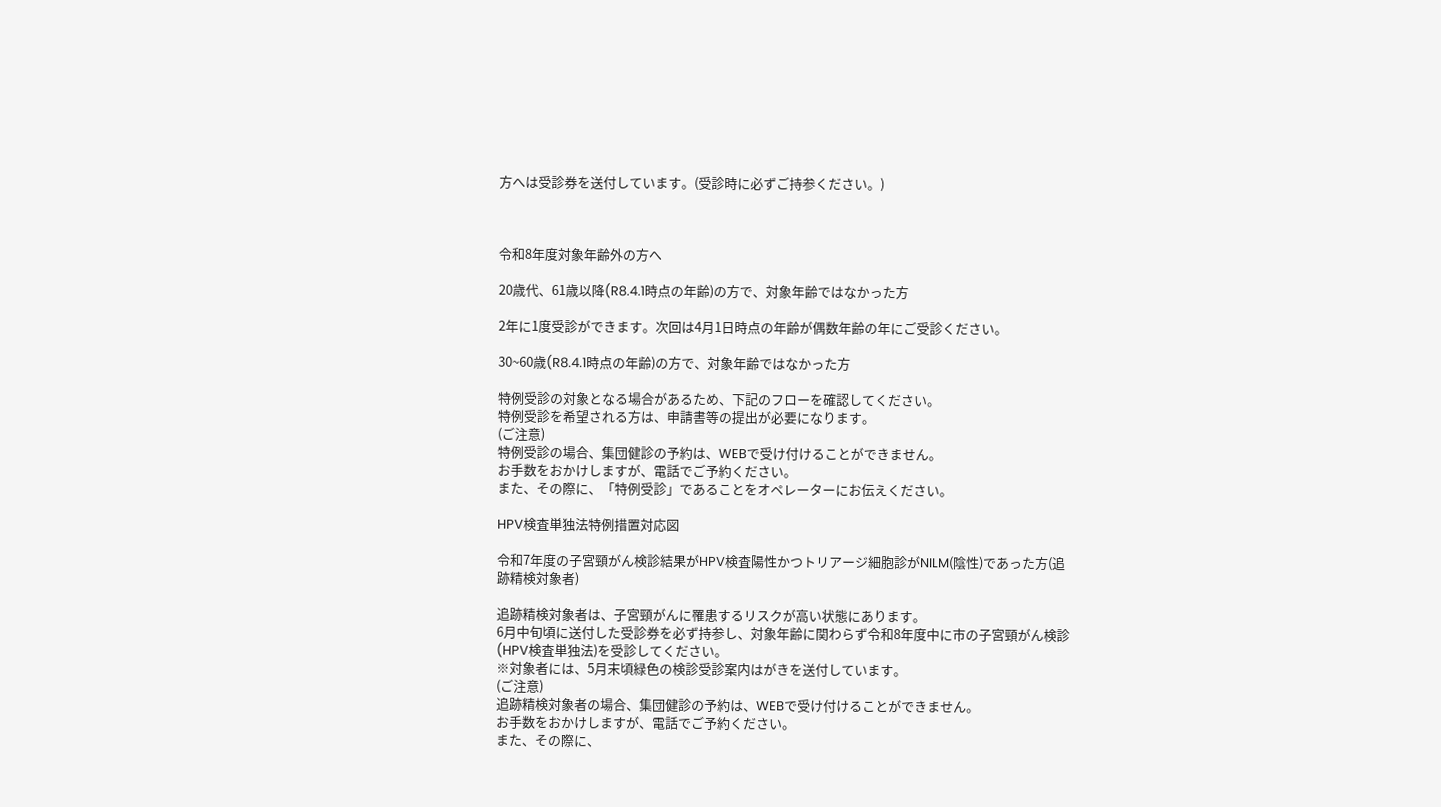方へは受診券を送付しています。(受診時に必ずご持参ください。)



令和8年度対象年齢外の方へ

20歳代、61歳以降(R8.4.1時点の年齢)の方で、対象年齢ではなかった方

2年に1度受診ができます。次回は4月1日時点の年齢が偶数年齢の年にご受診ください。

30~60歳(R8.4.1時点の年齢)の方で、対象年齢ではなかった方

特例受診の対象となる場合があるため、下記のフローを確認してください。
特例受診を希望される方は、申請書等の提出が必要になります。
(ご注意)
特例受診の場合、集団健診の予約は、WEBで受け付けることができません。
お手数をおかけしますが、電話でご予約ください。
また、その際に、「特例受診」であることをオペレーターにお伝えください。

HPV検査単独法特例措置対応図

令和7年度の子宮頸がん検診結果がHPV検査陽性かつトリアージ細胞診がNILM(陰性)であった方(追跡精検対象者)

追跡精検対象者は、子宮頸がんに罹患するリスクが高い状態にあります。
6月中旬頃に送付した受診券を必ず持参し、対象年齢に関わらず令和8年度中に市の子宮頸がん検診(HPV検査単独法)を受診してください。
※対象者には、5月末頃緑色の検診受診案内はがきを送付しています。
(ご注意)
追跡精検対象者の場合、集団健診の予約は、WEBで受け付けることができません。
お手数をおかけしますが、電話でご予約ください。
また、その際に、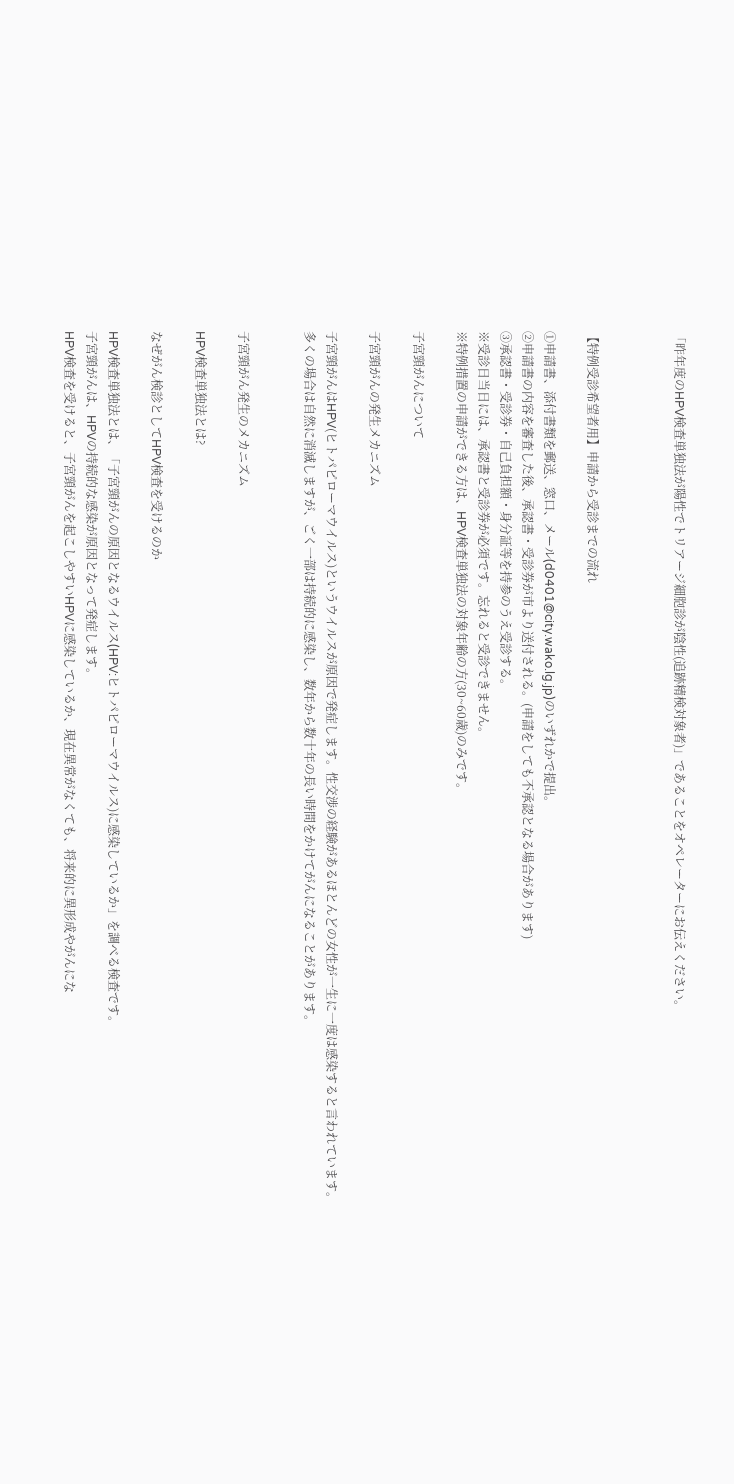「昨年度のHPV検査単独法が陽性でトリアージ細胞診が陰性(追跡精検対象者)」であることをオペレーターにお伝えください。



【特例受診希望者用】申請から受診までの流れ

①申請書、添付書類を郵送、窓口、メール(d0401@city.wako.lg.jp)のいずれかで提出。
②申請書の内容を審査した後、承認書・受診券が市より送付される。(申請をしても不承認となる場合があります)
③承認書・受診券・自己負担額・身分証等を持参のうえ受診する。
※受診日当日には、承認書と受診券が必須です。忘れると受診できません。
※特例措置の申請ができる方は、HPV検査単独法の対象年齢の方(30~60歳)のみです。

子宮頸がんについて

子宮頸がんの発生メカニズム

子宮頸がんはHPV(ヒトパピローマウイルス)というウイルスが原因で発症します。性交渉の経験があるほとんどの女性が一生に一度は感染すると言われています。
多くの場合は自然に消滅しますが、ごく一部は持続的に感染し、数年から数十年の長い時間をかけてがんになることがあります。


子宮頸がん発生のメカニズム

HPV検査単独法とは?

なぜがん検診としてHPV検査を受けるのか

HPV検査単独法とは、「子宮頸がんの原因となるウイルス(HPV:ヒトパピローマウイルス)に感染しているか」を調べる検査です。
子宮頸がんは、HPVの持続的な感染が原因となって発症します。
HPV検査を受けると、子宮頸がんを起こしやすいHPVに感染しているか、現在異常がなくても、将来的に異形成やがんにな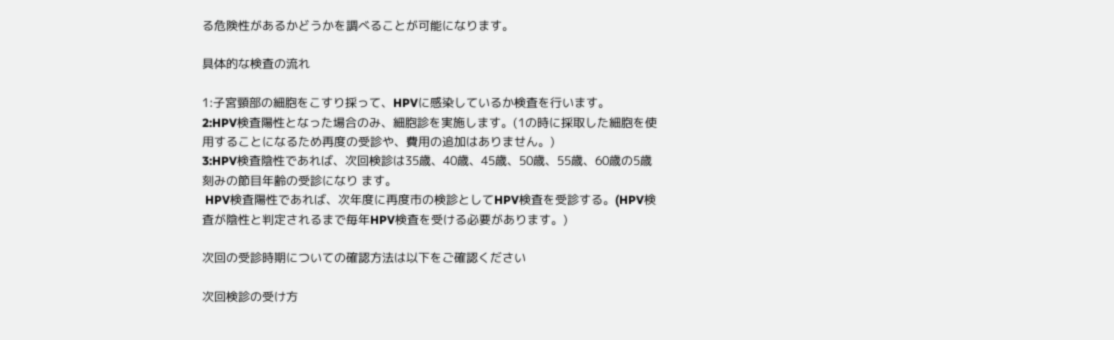る危険性があるかどうかを調べることが可能になります。

具体的な検査の流れ

1:子宮頸部の細胞をこすり採って、HPVに感染しているか検査を行います。
2:HPV検査陽性となった場合のみ、細胞診を実施します。(1の時に採取した細胞を使用することになるため再度の受診や、費用の追加はありません。)
3:HPV検査陰性であれば、次回検診は35歳、40歳、45歳、50歳、55歳、60歳の5歳刻みの節目年齢の受診になり ます。
 HPV検査陽性であれば、次年度に再度市の検診としてHPV検査を受診する。(HPV検査が陰性と判定されるまで毎年HPV検査を受ける必要があります。)

次回の受診時期についての確認方法は以下をご確認ください

次回検診の受け方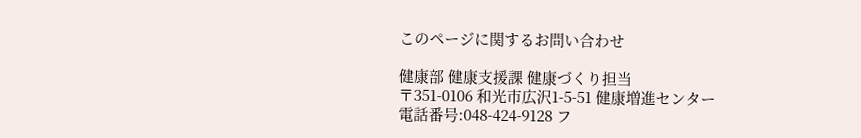このページに関するお問い合わせ

健康部 健康支援課 健康づくり担当
〒351-0106 和光市広沢1-5-51 健康増進センター
電話番号:048-424-9128 フ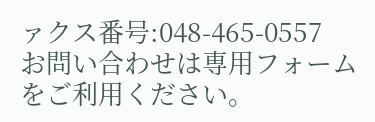ァクス番号:048-465-0557
お問い合わせは専用フォームをご利用ください。